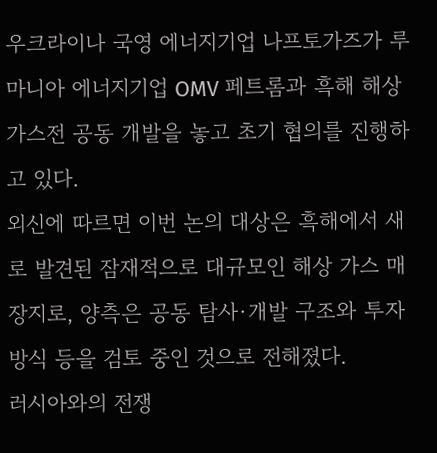우크라이나 국영 에너지기업 나프토가즈가 루마니아 에너지기업 OMV 페트롬과 흑해 해상 가스전 공동 개발을 놓고 초기 협의를 진행하고 있다.
외신에 따르면 이번 논의 대상은 흑해에서 새로 발견된 잠재적으로 대규모인 해상 가스 매장지로, 양측은 공동 탐사·개발 구조와 투자 방식 등을 검토 중인 것으로 전해졌다.
러시아와의 전쟁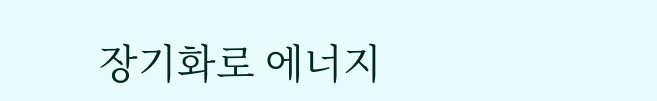장기화로 에너지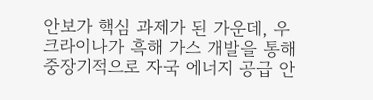안보가 핵심 과제가 된 가운데, 우크라이나가 흑해 가스 개발을 통해 중장기적으로 자국 에너지 공급 안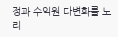정과 수익원 다변화를 노리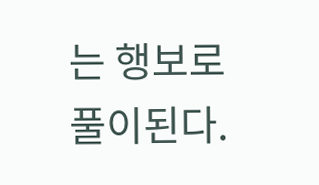는 행보로 풀이된다.